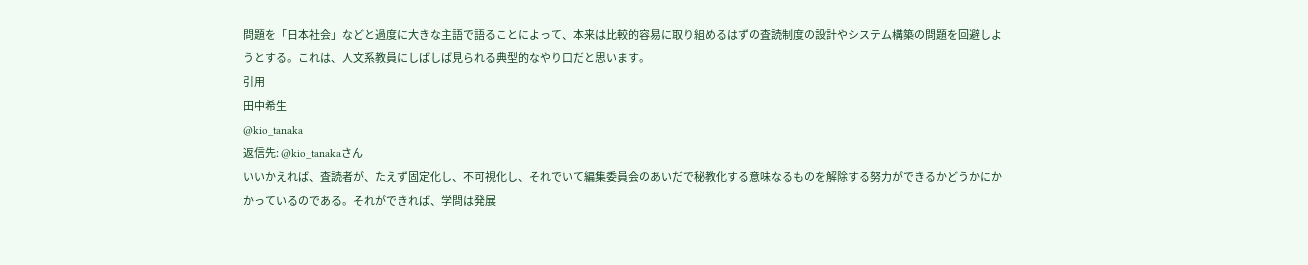問題を「日本社会」などと過度に大きな主語で語ることによって、本来は比較的容易に取り組めるはずの査読制度の設計やシステム構築の問題を回避しようとする。これは、人文系教員にしばしば見られる典型的なやり口だと思います。
引用
田中希生
@kio_tanaka
返信先: @kio_tanakaさん
いいかえれば、査読者が、たえず固定化し、不可視化し、それでいて編集委員会のあいだで秘教化する意味なるものを解除する努力ができるかどうかにかかっているのである。それができれば、学問は発展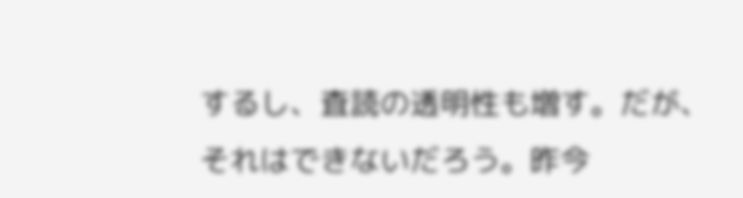するし、査読の透明性も増す。だが、それはできないだろう。昨今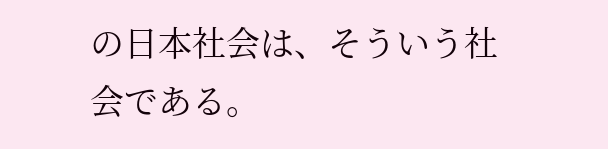の日本社会は、そういう社会である。